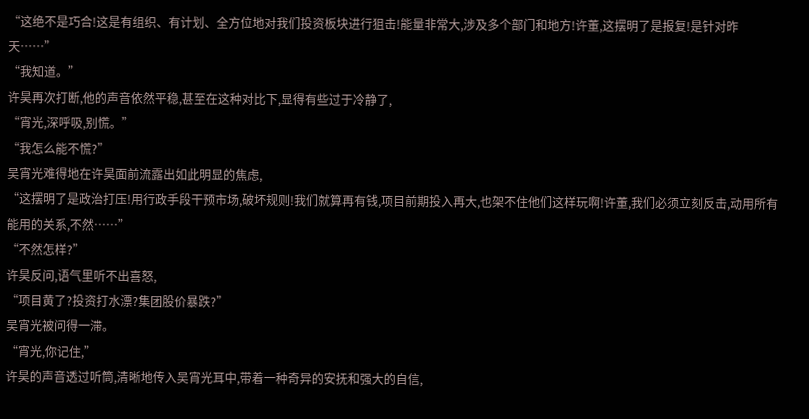“这绝不是巧合!这是有组织、有计划、全方位地对我们投资板块进行狙击!能量非常大,涉及多个部门和地方!许董,这摆明了是报复!是针对昨天……”
“我知道。”
许昊再次打断,他的声音依然平稳,甚至在这种对比下,显得有些过于冷静了,
“宵光,深呼吸,别慌。”
“我怎么能不慌?”
吴宵光难得地在许昊面前流露出如此明显的焦虑,
“这摆明了是政治打压!用行政手段干预市场,破坏规则!我们就算再有钱,项目前期投入再大,也架不住他们这样玩啊!许董,我们必须立刻反击,动用所有能用的关系,不然……”
“不然怎样?”
许昊反问,语气里听不出喜怒,
“项目黄了?投资打水漂?集团股价暴跌?”
吴宵光被问得一滞。
“宵光,你记住,”
许昊的声音透过听筒,清晰地传入吴宵光耳中,带着一种奇异的安抚和强大的自信,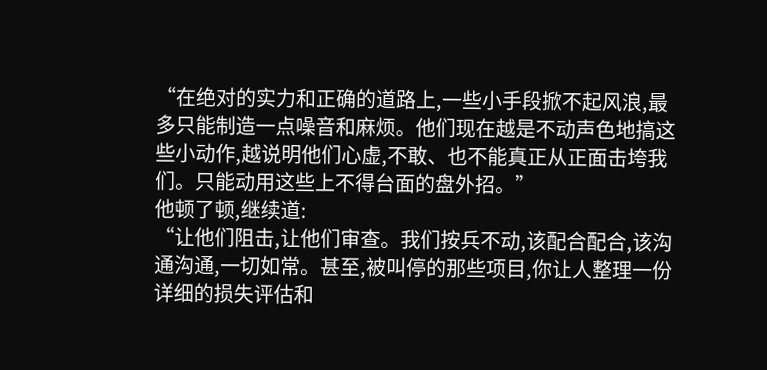“在绝对的实力和正确的道路上,一些小手段掀不起风浪,最多只能制造一点噪音和麻烦。他们现在越是不动声色地搞这些小动作,越说明他们心虚,不敢、也不能真正从正面击垮我们。只能动用这些上不得台面的盘外招。”
他顿了顿,继续道:
“让他们阻击,让他们审查。我们按兵不动,该配合配合,该沟通沟通,一切如常。甚至,被叫停的那些项目,你让人整理一份详细的损失评估和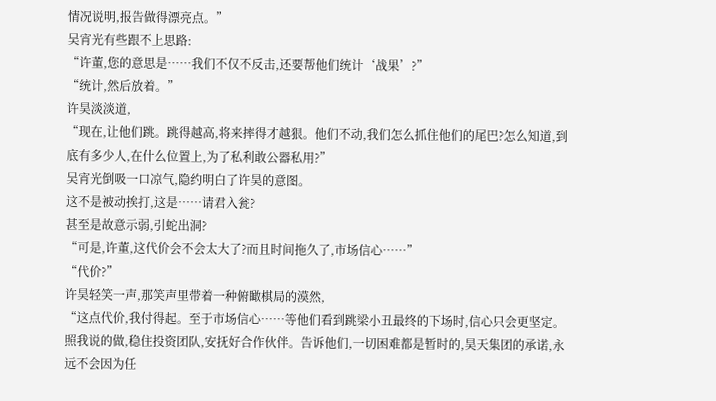情况说明,报告做得漂亮点。”
吴宵光有些跟不上思路:
“许董,您的意思是……我们不仅不反击,还要帮他们统计‘战果’?”
“统计,然后放着。”
许昊淡淡道,
“现在,让他们跳。跳得越高,将来摔得才越狠。他们不动,我们怎么抓住他们的尾巴?怎么知道,到底有多少人,在什么位置上,为了私利敢公器私用?”
吴宵光倒吸一口凉气,隐约明白了许昊的意图。
这不是被动挨打,这是……请君入瓮?
甚至是故意示弱,引蛇出洞?
“可是,许董,这代价会不会太大了?而且时间拖久了,市场信心……”
“代价?”
许昊轻笑一声,那笑声里带着一种俯瞰棋局的漠然,
“这点代价,我付得起。至于市场信心……等他们看到跳梁小丑最终的下场时,信心只会更坚定。照我说的做,稳住投资团队,安抚好合作伙伴。告诉他们,一切困难都是暂时的,昊天集团的承诺,永远不会因为任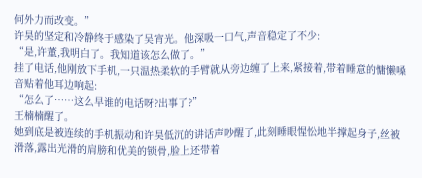何外力而改变。”
许昊的坚定和冷静终于感染了吴宵光。他深吸一口气,声音稳定了不少:
“是,许董,我明白了。我知道该怎么做了。”
挂了电话,他刚放下手机,一只温热柔软的手臂就从旁边缠了上来,紧接着,带着睡意的慵懒嗓音贴着他耳边响起:
“怎么了……这么早谁的电话呀?出事了?”
王楠楠醒了。
她到底是被连续的手机振动和许昊低沉的讲话声吵醒了,此刻睡眼惺忪地半撑起身子,丝被滑落,露出光滑的肩膀和优美的锁骨,脸上还带着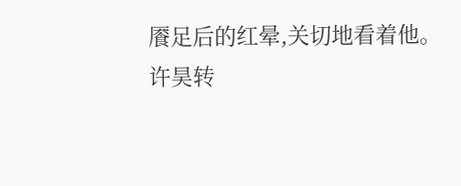餍足后的红晕,关切地看着他。
许昊转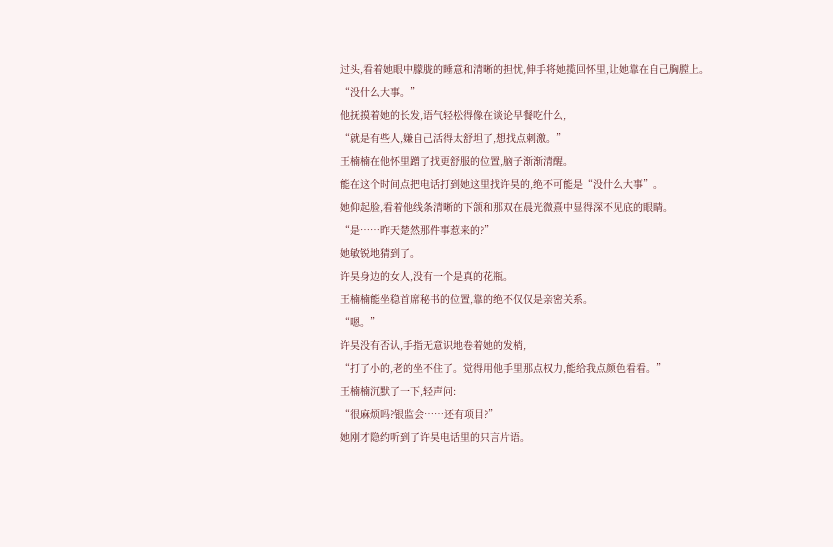过头,看着她眼中朦胧的睡意和清晰的担忧,伸手将她揽回怀里,让她靠在自己胸膛上。
“没什么大事。”
他抚摸着她的长发,语气轻松得像在谈论早餐吃什么,
“就是有些人,嫌自己活得太舒坦了,想找点刺激。”
王楠楠在他怀里蹭了找更舒服的位置,脑子渐渐清醒。
能在这个时间点把电话打到她这里找许昊的,绝不可能是“没什么大事”。
她仰起脸,看着他线条清晰的下颌和那双在晨光微熹中显得深不见底的眼睛。
“是……昨天楚然那件事惹来的?”
她敏锐地猜到了。
许昊身边的女人,没有一个是真的花瓶。
王楠楠能坐稳首席秘书的位置,靠的绝不仅仅是亲密关系。
“嗯。”
许昊没有否认,手指无意识地卷着她的发梢,
“打了小的,老的坐不住了。觉得用他手里那点权力,能给我点颜色看看。”
王楠楠沉默了一下,轻声问:
“很麻烦吗?银监会……还有项目?”
她刚才隐约听到了许昊电话里的只言片语。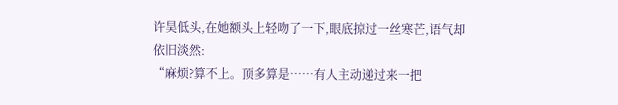许昊低头,在她额头上轻吻了一下,眼底掠过一丝寒芒,语气却依旧淡然:
“麻烦?算不上。顶多算是……有人主动递过来一把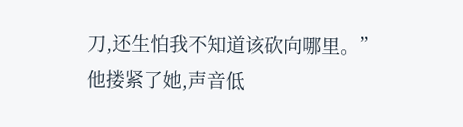刀,还生怕我不知道该砍向哪里。”
他搂紧了她,声音低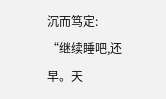沉而笃定:
“继续睡吧,还早。天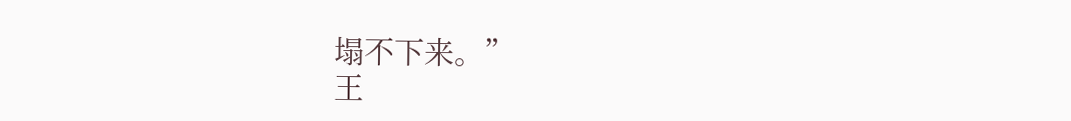塌不下来。”
王